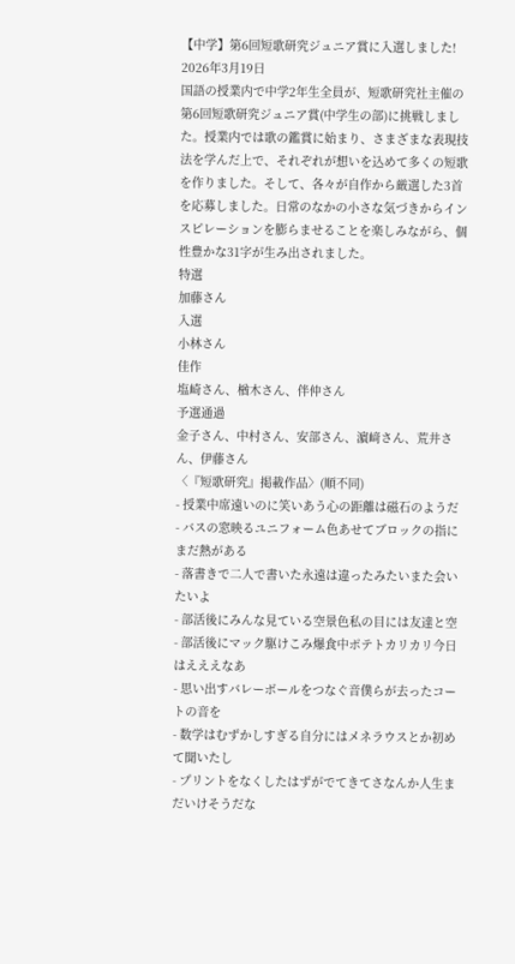【中学】第6回短歌研究ジュニア賞に入選しました!
2026年3月19日
国語の授業内で中学2年生全員が、短歌研究社主催の第6回短歌研究ジュニア賞(中学生の部)に挑戦しました。授業内では歌の鑑賞に始まり、さまざまな表現技法を学んだ上で、それぞれが想いを込めて多くの短歌を作りました。そして、各々が自作から厳選した3首を応募しました。日常のなかの小さな気づきからインスピレーションを膨らませることを楽しみながら、個性豊かな31字が生み出されました。
特選
加藤さん
入選
小林さん
佳作
塩崎さん、楢木さん、伴仲さん
予選通過
金子さん、中村さん、安部さん、濵﨑さん、荒井さん、伊藤さん
〈『短歌研究』掲載作品〉(順不同)
- 授業中席遠いのに笑いあう心の距離は磁石のようだ
- バスの窓映るユニフォーム色あせてブロックの指にまだ熱がある
- 落書きで二人で書いた永遠は違ったみたいまた会いたいよ
- 部活後にみんな見ている空景色私の目には友達と空
- 部活後にマック駆けこみ爆食中ポテトカリカリ今日はえええなあ
- 思い出すバレーボールをつなぐ音僕らが去ったコートの音を
- 数学はむずかしすぎる自分にはメネラウスとか初めて聞いたし
- プリントをなくしたはずがでてきてさなんか人生まだいけそうだな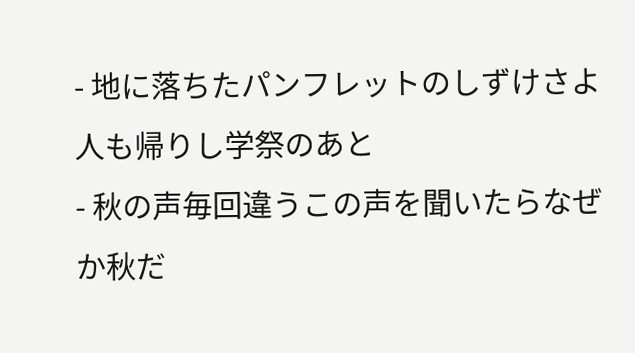- 地に落ちたパンフレットのしずけさよ人も帰りし学祭のあと
- 秋の声毎回違うこの声を聞いたらなぜか秋だ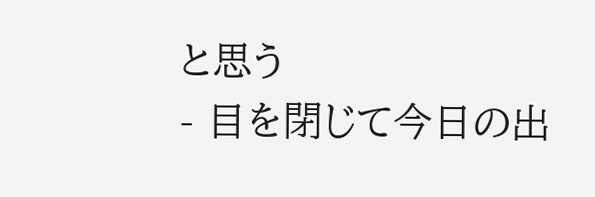と思う
- 目を閉じて今日の出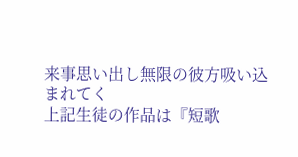来事思い出し無限の彼方吸い込まれてく
上記生徒の作品は『短歌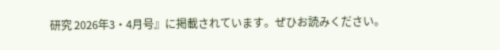研究 2026年3・4月号』に掲載されています。ぜひお読みください。